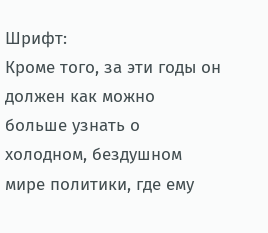Шрифт:
Кроме того, за эти годы он должен как можно больше узнать о холодном, бездушном мире политики, где ему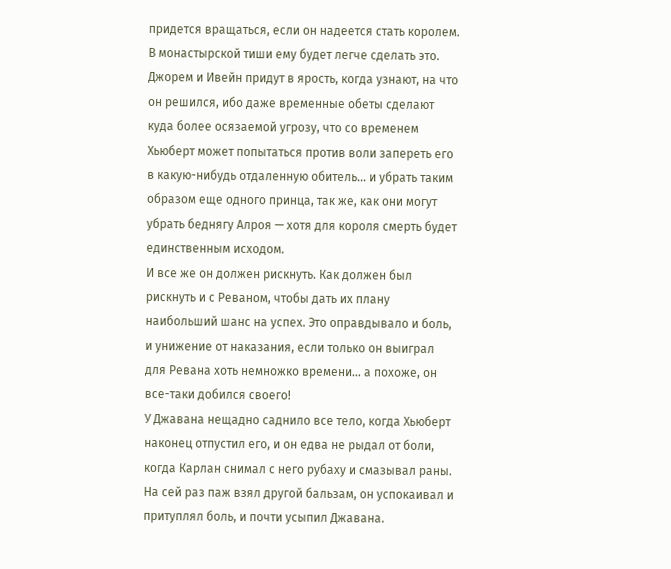придется вращаться, если он надеется стать королем. В монастырской тиши ему будет легче сделать это. Джорем и Ивейн придут в ярость, когда узнают, на что он решился, ибо даже временные обеты сделают куда более осязаемой угрозу, что со временем Хьюберт может попытаться против воли запереть его в какую-нибудь отдаленную обитель… и убрать таким образом еще одного принца, так же, как они могут убрать беднягу Алроя — хотя для короля смерть будет единственным исходом.
И все же он должен рискнуть. Как должен был рискнуть и с Реваном, чтобы дать их плану наибольший шанс на успех. Это оправдывало и боль, и унижение от наказания, если только он выиграл для Ревана хоть немножко времени… а похоже, он все-таки добился своего!
У Джавана нещадно саднило все тело, когда Хьюберт наконец отпустил его, и он едва не рыдал от боли, когда Карлан снимал с него рубаху и смазывал раны. На сей раз паж взял другой бальзам, он успокаивал и притуплял боль, и почти усыпил Джавана.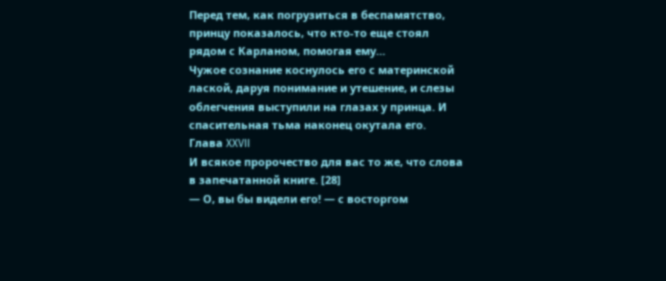Перед тем, как погрузиться в беспамятство, принцу показалось, что кто-то еще стоял рядом с Карланом, помогая ему…
Чужое сознание коснулось его с материнской лаской, даруя понимание и утешение, и слезы облегчения выступили на глазах у принца. И спасительная тьма наконец окутала его.
Глава XXVII
И всякое пророчество для вас то же, что слова в запечатанной книге. [28]
— О, вы бы видели его! — с восторгом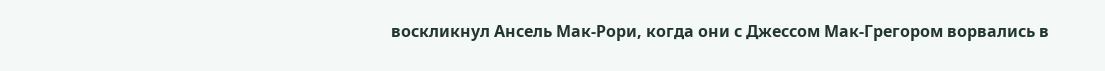воскликнул Ансель Мак-Рори, когда они с Джессом Мак-Грегором ворвались в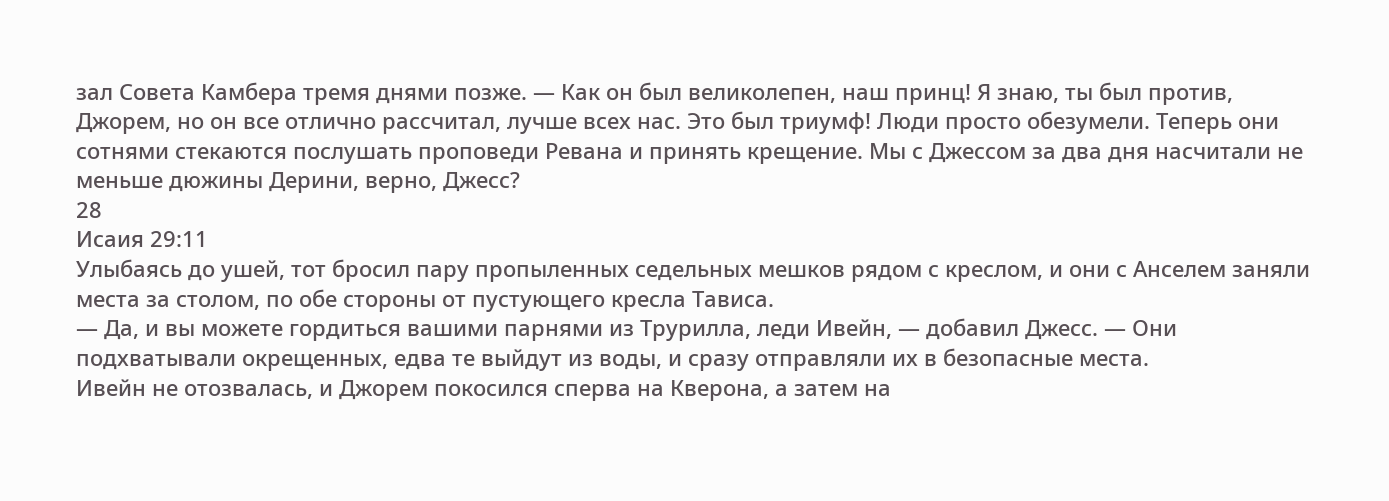зал Совета Камбера тремя днями позже. — Как он был великолепен, наш принц! Я знаю, ты был против, Джорем, но он все отлично рассчитал, лучше всех нас. Это был триумф! Люди просто обезумели. Теперь они сотнями стекаются послушать проповеди Ревана и принять крещение. Мы с Джессом за два дня насчитали не меньше дюжины Дерини, верно, Джесс?
28
Исаия 29:11
Улыбаясь до ушей, тот бросил пару пропыленных седельных мешков рядом с креслом, и они с Анселем заняли места за столом, по обе стороны от пустующего кресла Тависа.
— Да, и вы можете гордиться вашими парнями из Трурилла, леди Ивейн, — добавил Джесс. — Они подхватывали окрещенных, едва те выйдут из воды, и сразу отправляли их в безопасные места.
Ивейн не отозвалась, и Джорем покосился сперва на Кверона, а затем на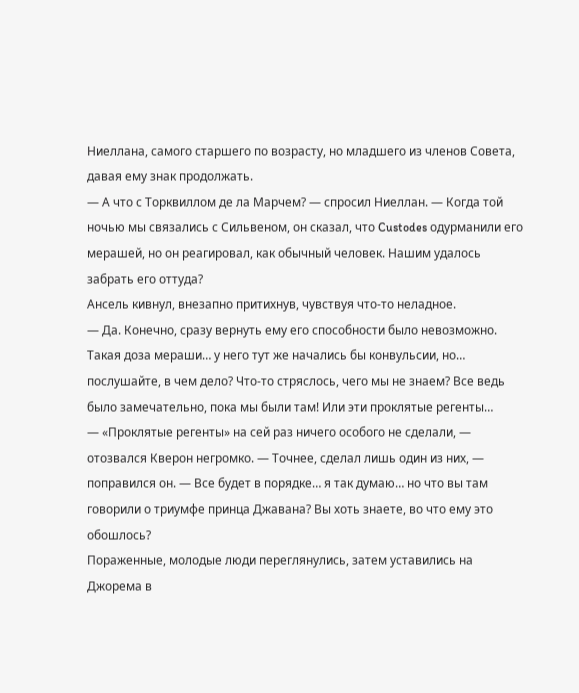Ниеллана, самого старшего по возрасту, но младшего из членов Совета, давая ему знак продолжать.
— А что с Торквиллом де ла Марчем? — спросил Ниеллан. — Когда той ночью мы связались с Сильвеном, он сказал, что Custodes одурманили его мерашей, но он реагировал, как обычный человек. Нашим удалось забрать его оттуда?
Ансель кивнул, внезапно притихнув, чувствуя что-то неладное.
— Да. Конечно, сразу вернуть ему его способности было невозможно. Такая доза мераши… у него тут же начались бы конвульсии, но… послушайте, в чем дело? Что-то стряслось, чего мы не знаем? Все ведь было замечательно, пока мы были там! Или эти проклятые регенты…
— «Проклятые регенты» на сей раз ничего особого не сделали, — отозвался Кверон негромко. — Точнее, сделал лишь один из них, — поправился он. — Все будет в порядке… я так думаю… но что вы там говорили о триумфе принца Джавана? Вы хоть знаете, во что ему это обошлось?
Пораженные, молодые люди переглянулись, затем уставились на Джорема в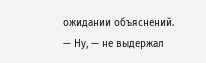ожидании объяснений.
— Ну, — не выдержал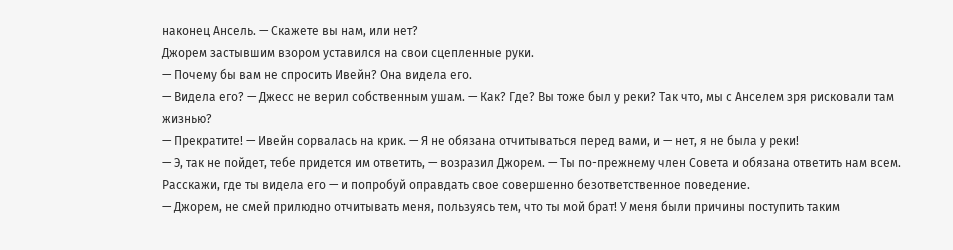наконец Ансель. — Скажете вы нам, или нет?
Джорем застывшим взором уставился на свои сцепленные руки.
— Почему бы вам не спросить Ивейн? Она видела его.
— Видела его? — Джесс не верил собственным ушам. — Как? Где? Вы тоже был у реки? Так что, мы с Анселем зря рисковали там жизнью?
— Прекратите! — Ивейн сорвалась на крик. — Я не обязана отчитываться перед вами, и — нет, я не была у реки!
— Э, так не пойдет, тебе придется им ответить, — возразил Джорем. — Ты по-прежнему член Совета и обязана ответить нам всем. Расскажи, где ты видела его — и попробуй оправдать свое совершенно безответственное поведение.
— Джорем, не смей прилюдно отчитывать меня, пользуясь тем, что ты мой брат! У меня были причины поступить таким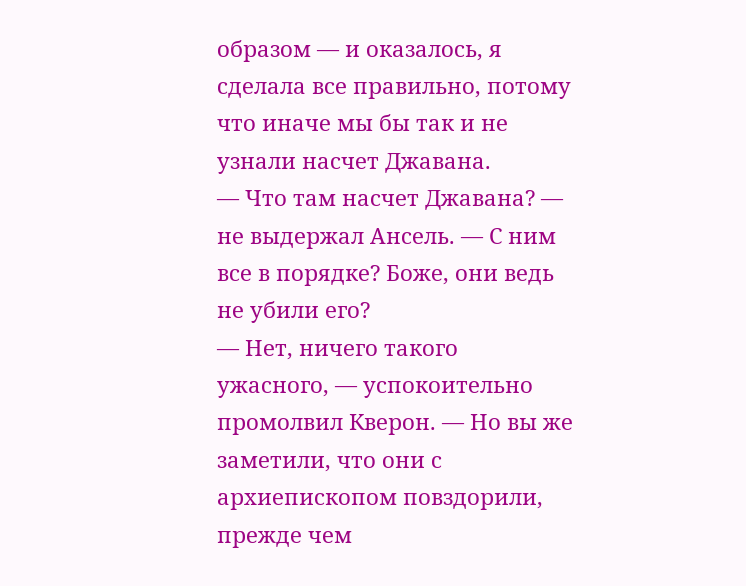образом — и оказалось, я сделала все правильно, потому что иначе мы бы так и не узнали насчет Джавана.
— Что там насчет Джавана? — не выдержал Ансель. — С ним все в порядке? Боже, они ведь не убили его?
— Нет, ничего такого ужасного, — успокоительно промолвил Кверон. — Но вы же заметили, что они с архиепископом повздорили, прежде чем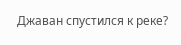Джаван спустился к реке?